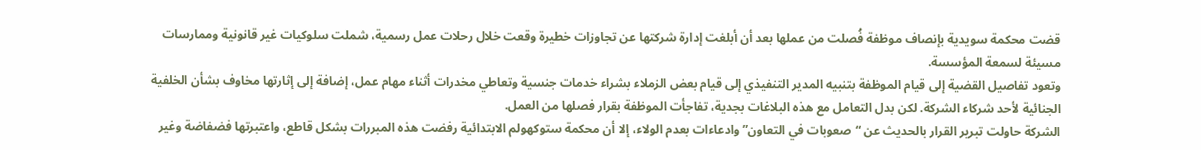قضت محكمة سويدية بإنصاف موظفة فُصلت من عملها بعد أن أبلغت إدارة شركتها عن تجاوزات خطيرة وقعت خلال رحلات عمل رسمية، شملت سلوكيات غير قانونية وممارسات مسيئة لسمعة المؤسسة.
وتعود تفاصيل القضية إلى قيام الموظفة بتنبيه المدير التنفيذي إلى قيام بعض الزملاء بشراء خدمات جنسية وتعاطي مخدرات أثناء مهام عمل، إضافة إلى إثارتها مخاوف بشأن الخلفية الجنائية لأحد شركاء الشركة. لكن بدل التعامل مع هذه البلاغات بجدية، تفاجأت الموظفة بقرار فصلها من العمل.
الشركة حاولت تبرير القرار بالحديث عن “صعوبات في التعاون” وادعاءات بعدم الولاء، إلا أن محكمة ستوكهولم الابتدائية رفضت هذه المبررات بشكل قاطع، واعتبرتها فضفاضة وغير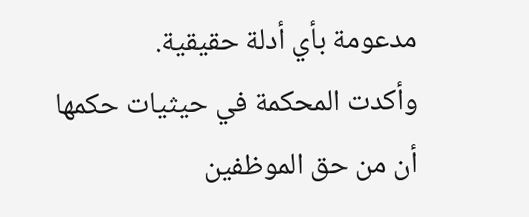مدعومة بأي أدلة حقيقية.
وأكدت المحكمة في حيثيات حكمها أن من حق الموظفين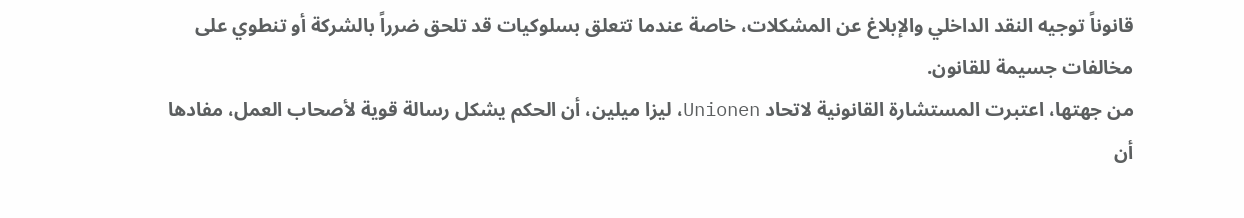قانوناً توجيه النقد الداخلي والإبلاغ عن المشكلات، خاصة عندما تتعلق بسلوكيات قد تلحق ضرراً بالشركة أو تنطوي على مخالفات جسيمة للقانون.
من جهتها، اعتبرت المستشارة القانونية لاتحاد Unionen، ليزا ميلين، أن الحكم يشكل رسالة قوية لأصحاب العمل، مفادها أن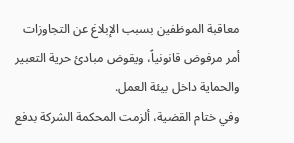معاقبة الموظفين بسبب الإبلاغ عن التجاوزات أمر مرفوض قانونياً، ويقوض مبادئ حرية التعبير والحماية داخل بيئة العمل.
وفي ختام القضية، ألزمت المحكمة الشركة بدفع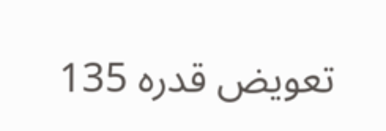تعويض قدره 135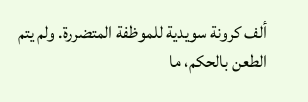ألف كرونة سويدية للموظفة المتضررة. ولم يتم الطعن بالحكم، ما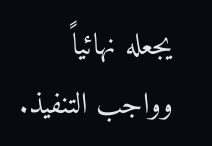يجعله نهائياً وواجب التنفيذ.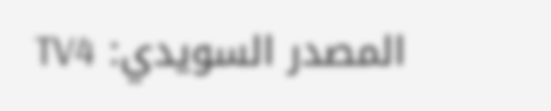المصدر السويدي: TV4